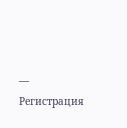— Регистрация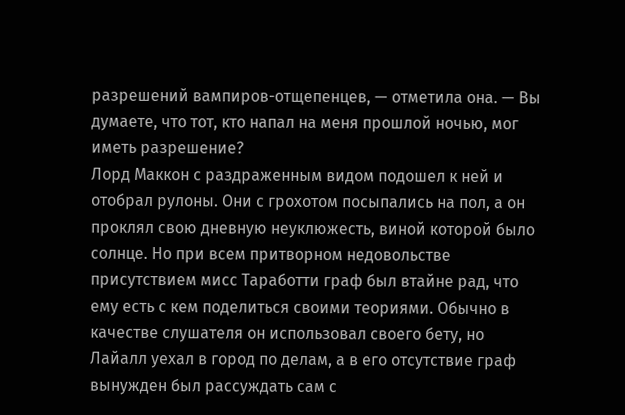разрешений вампиров-отщепенцев, — отметила она. — Вы думаете, что тот, кто напал на меня прошлой ночью, мог иметь разрешение?
Лорд Маккон с раздраженным видом подошел к ней и отобрал рулоны. Они с грохотом посыпались на пол, а он проклял свою дневную неуклюжесть, виной которой было солнце. Но при всем притворном недовольстве присутствием мисс Таработти граф был втайне рад, что ему есть с кем поделиться своими теориями. Обычно в качестве слушателя он использовал своего бету, но Лайалл уехал в город по делам, а в его отсутствие граф вынужден был рассуждать сам с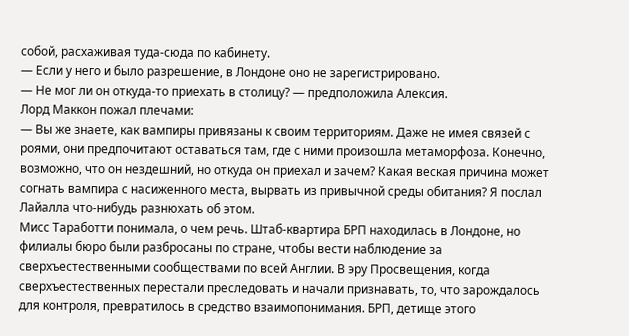собой, расхаживая туда-сюда по кабинету.
— Если у него и было разрешение, в Лондоне оно не зарегистрировано.
— Не мог ли он откуда-то приехать в столицу? — предположила Алексия.
Лорд Маккон пожал плечами:
— Вы же знаете, как вампиры привязаны к своим территориям. Даже не имея связей с роями, они предпочитают оставаться там, где с ними произошла метаморфоза. Конечно, возможно, что он нездешний, но откуда он приехал и зачем? Какая веская причина может согнать вампира с насиженного места, вырвать из привычной среды обитания? Я послал Лайалла что-нибудь разнюхать об этом.
Мисс Таработти понимала, о чем речь. Штаб-квартира БРП находилась в Лондоне, но филиалы бюро были разбросаны по стране, чтобы вести наблюдение за сверхъестественными сообществами по всей Англии. В эру Просвещения, когда сверхъестественных перестали преследовать и начали признавать, то, что зарождалось для контроля, превратилось в средство взаимопонимания. БРП, детище этого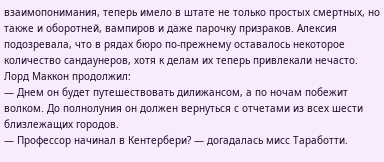взаимопонимания, теперь имело в штате не только простых смертных, но также и оборотней, вампиров и даже парочку призраков. Алексия подозревала, что в рядах бюро по-прежнему оставалось некоторое количество сандаунеров, хотя к делам их теперь привлекали нечасто.
Лорд Маккон продолжил:
— Днем он будет путешествовать дилижансом, а по ночам побежит волком. До полнолуния он должен вернуться с отчетами из всех шести близлежащих городов.
— Профессор начинал в Кентербери? — догадалась мисс Таработти.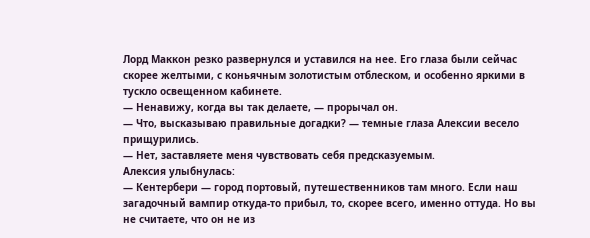Лорд Маккон резко развернулся и уставился на нее. Его глаза были сейчас скорее желтыми, с коньячным золотистым отблеском, и особенно яркими в тускло освещенном кабинете.
— Ненавижу, когда вы так делаете, — прорычал он.
— Что, высказываю правильные догадки? — темные глаза Алексии весело прищурились.
— Нет, заставляете меня чувствовать себя предсказуемым.
Алексия улыбнулась:
— Кентербери — город портовый, путешественников там много. Если наш загадочный вампир откуда-то прибыл, то, скорее всего, именно оттуда. Но вы не считаете, что он не из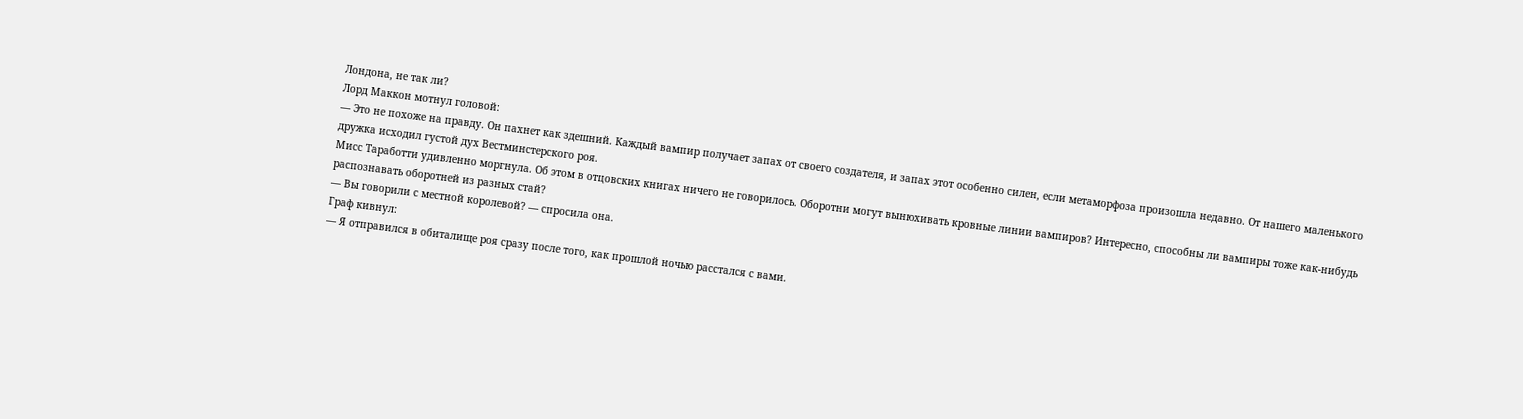Лондона, не так ли?
Лорд Маккон мотнул головой:
— Это не похоже на правду. Он пахнет как здешний. Каждый вампир получает запах от своего создателя, и запах этот особенно силен, если метаморфоза произошла недавно. От нашего маленького дружка исходил густой дух Вестминстерского роя.
Мисс Таработти удивленно моргнула. Об этом в отцовских книгах ничего не говорилось. Оборотни могут вынюхивать кровные линии вампиров? Интересно, способны ли вампиры тоже как-нибудь распознавать оборотней из разных стай?
— Вы говорили с местной королевой? — спросила она.
Граф кивнул:
— Я отправился в обиталище роя сразу после того, как прошлой ночью расстался с вами.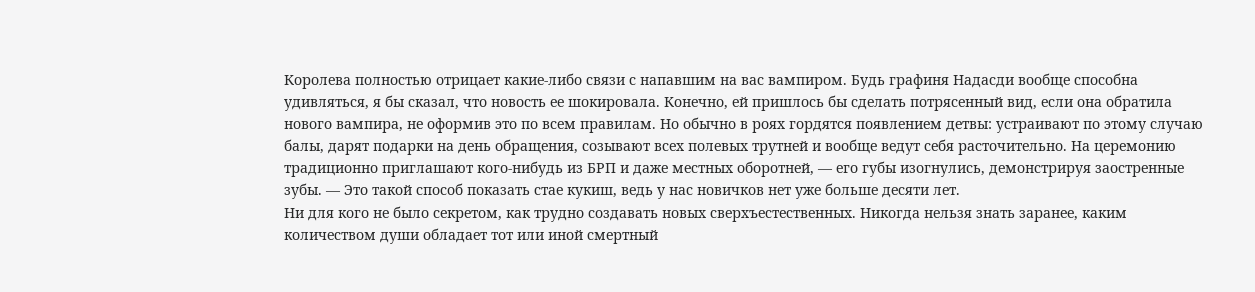Королева полностью отрицает какие-либо связи с напавшим на вас вампиром. Будь графиня Надасди вообще способна удивляться, я бы сказал, что новость ее шокировала. Конечно, ей пришлось бы сделать потрясенный вид, если она обратила нового вампира, не оформив это по всем правилам. Но обычно в роях гордятся появлением детвы: устраивают по этому случаю балы, дарят подарки на день обращения, созывают всех полевых трутней и вообще ведут себя расточительно. На церемонию традиционно приглашают кого-нибудь из БРП и даже местных оборотней, — его губы изогнулись, демонстрируя заостренные зубы. — Это такой способ показать стае кукиш, ведь у нас новичков нет уже больше десяти лет.
Ни для кого не было секретом, как трудно создавать новых сверхъестественных. Никогда нельзя знать заранее, каким количеством души обладает тот или иной смертный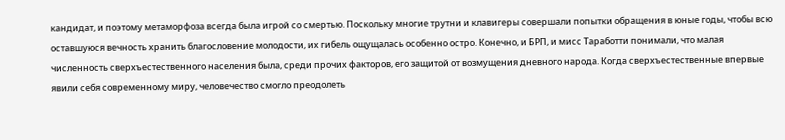кандидат, и поэтому метаморфоза всегда была игрой со смертью. Поскольку многие трутни и клавигеры совершали попытки обращения в юные годы, чтобы всю оставшуюся вечность хранить благословение молодости, их гибель ощущалась особенно остро. Конечно, и БРП, и мисс Таработти понимали, что малая численность сверхъестественного населения была, среди прочих факторов, его защитой от возмущения дневного народа. Когда сверхъестественные впервые явили себя современному миру, человечество смогло преодолеть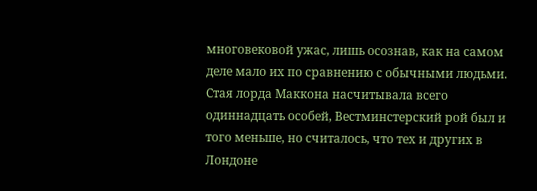многовековой ужас, лишь осознав, как на самом деле мало их по сравнению с обычными людьми. Стая лорда Маккона насчитывала всего одиннадцать особей, Вестминстерский рой был и того меньше, но считалось, что тех и других в Лондоне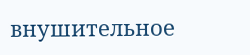внушительное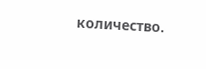количество.